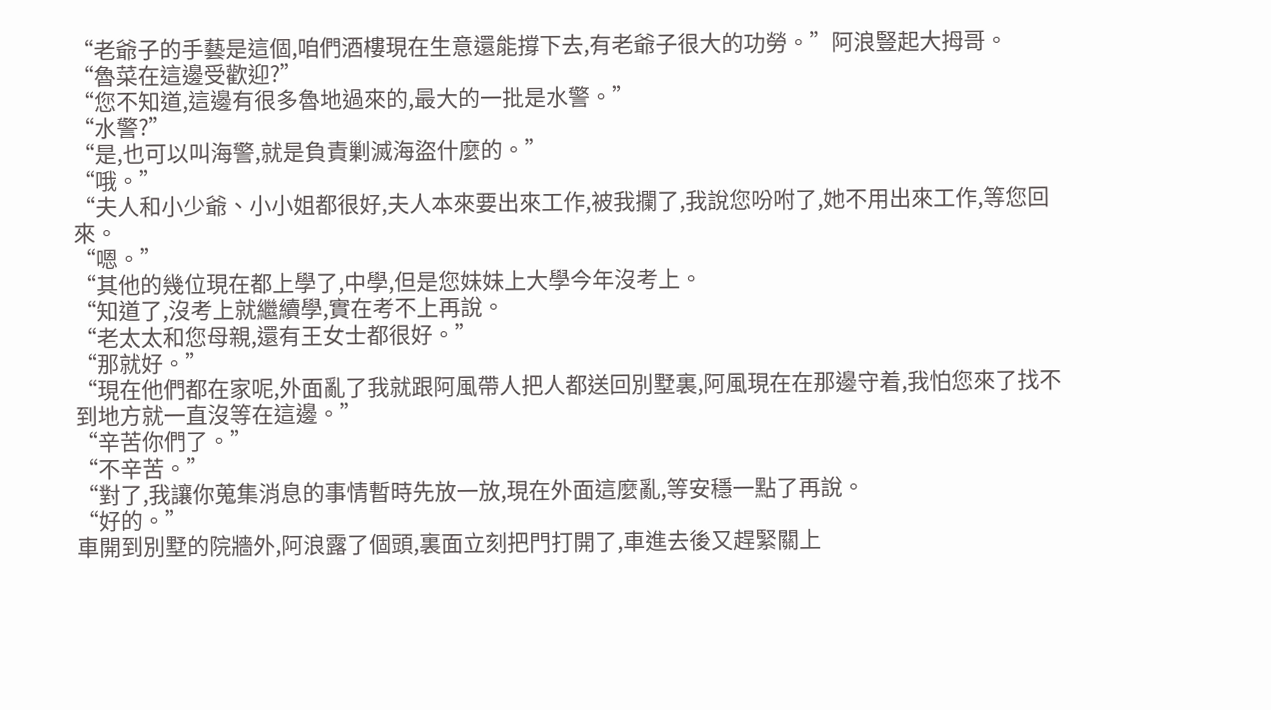“老爺子的手藝是這個,咱們酒樓現在生意還能撐下去,有老爺子很大的功勞。”阿浪豎起大拇哥。
“魯菜在這邊受歡迎?”
“您不知道,這邊有很多魯地過來的,最大的一批是水警。”
“水警?”
“是,也可以叫海警,就是負責剿滅海盜什麼的。”
“哦。”
“夫人和小少爺、小小姐都很好,夫人本來要出來工作,被我攔了,我說您吩咐了,她不用出來工作,等您回來。
“嗯。”
“其他的幾位現在都上學了,中學,但是您妹妹上大學今年沒考上。
“知道了,沒考上就繼續學,實在考不上再說。
“老太太和您母親,還有王女士都很好。”
“那就好。”
“現在他們都在家呢,外面亂了我就跟阿風帶人把人都送回別墅裏,阿風現在在那邊守着,我怕您來了找不到地方就一直沒等在這邊。”
“辛苦你們了。”
“不辛苦。”
“對了,我讓你蒐集消息的事情暫時先放一放,現在外面這麼亂,等安穩一點了再說。
“好的。”
車開到別墅的院牆外,阿浪露了個頭,裏面立刻把門打開了,車進去後又趕緊關上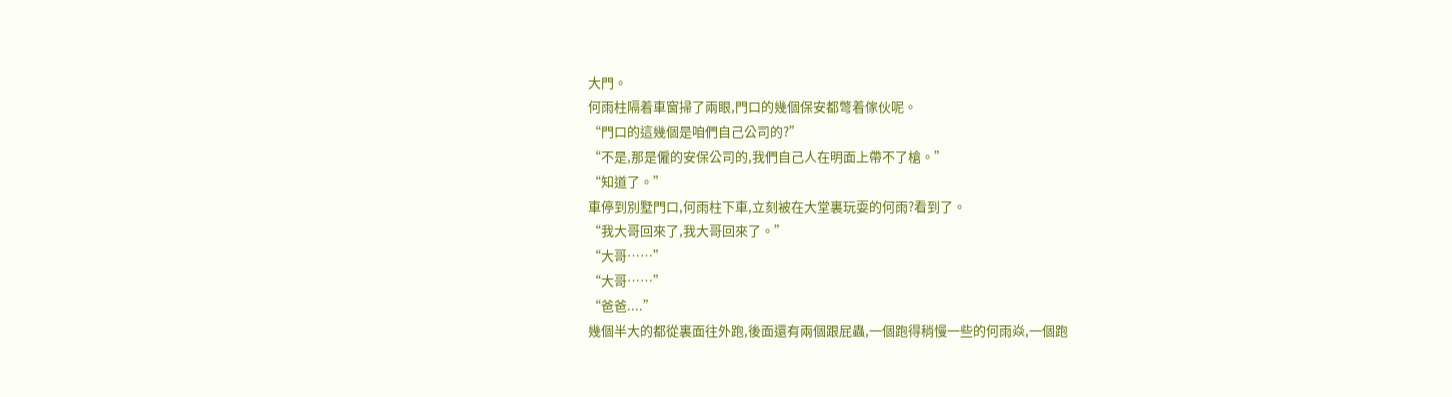大門。
何雨柱隔着車窗掃了兩眼,門口的幾個保安都彆着傢伙呢。
“門口的這幾個是咱們自己公司的?”
“不是,那是僱的安保公司的,我們自己人在明面上帶不了槍。”
“知道了。”
車停到別墅門口,何雨柱下車,立刻被在大堂裏玩耍的何雨?看到了。
“我大哥回來了,我大哥回來了。”
“大哥……”
“大哥……”
“爸爸....”
幾個半大的都從裏面往外跑,後面還有兩個跟屁蟲,一個跑得稍慢一些的何雨焱,一個跑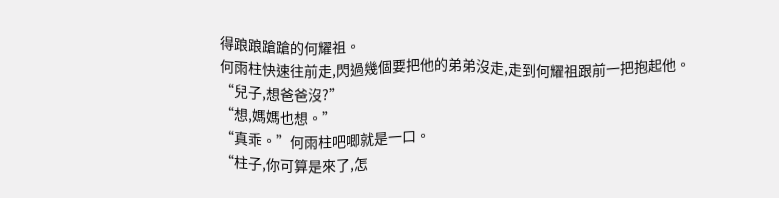得踉踉蹌蹌的何耀祖。
何雨柱快速往前走,閃過幾個要把他的弟弟沒走,走到何耀祖跟前一把抱起他。
“兒子,想爸爸沒?”
“想,媽媽也想。”
“真乖。”何雨柱吧唧就是一口。
“柱子,你可算是來了,怎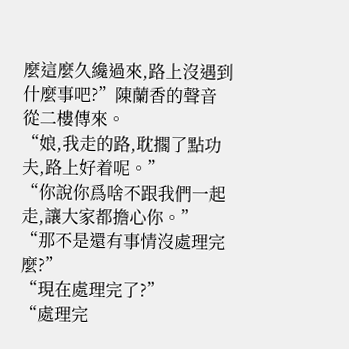麼這麼久纔過來,路上沒遇到什麼事吧?”陳蘭香的聲音從二樓傳來。
“娘,我走的路,耽擱了點功夫,路上好着呢。”
“你說你爲啥不跟我們一起走,讓大家都擔心你。”
“那不是還有事情沒處理完麼?”
“現在處理完了?”
“處理完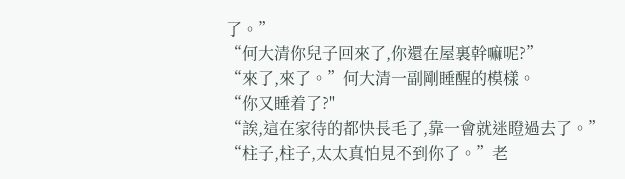了。”
“何大清你兒子回來了,你還在屋裏幹嘛呢?”
“來了,來了。”何大清一副剛睡醒的模樣。
“你又睡着了?"
“誒,這在家待的都快長毛了,靠一會就迷瞪過去了。”
“柱子,柱子,太太真怕見不到你了。”老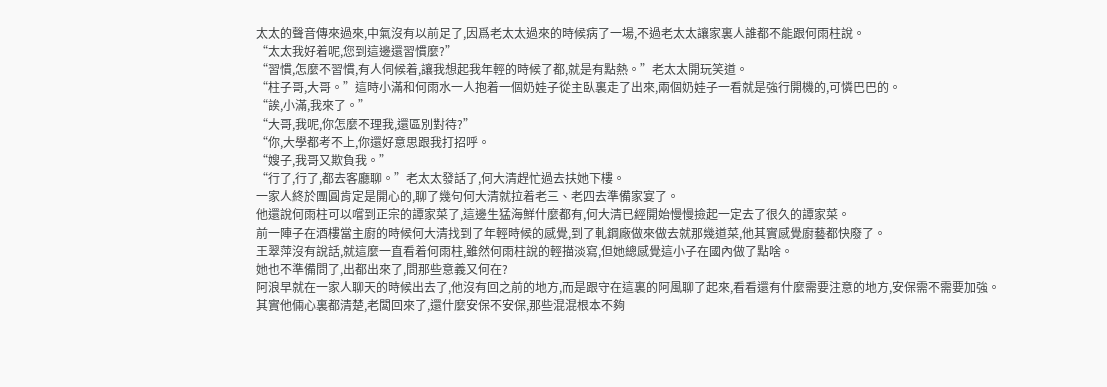太太的聲音傳來過來,中氣沒有以前足了,因爲老太太過來的時候病了一場,不過老太太讓家裏人誰都不能跟何雨柱說。
“太太我好着呢,您到這邊還習慣麼?”
“習慣,怎麼不習慣,有人伺候着,讓我想起我年輕的時候了都,就是有點熱。”老太太開玩笑道。
“柱子哥,大哥。”這時小滿和何雨水一人抱着一個奶娃子從主臥裏走了出來,兩個奶娃子一看就是強行開機的,可憐巴巴的。
“誒,小滿,我來了。”
“大哥,我呢,你怎麼不理我,還區別對待?”
“你,大學都考不上,你還好意思跟我打招呼。
“嫂子,我哥又欺負我。”
“行了,行了,都去客廳聊。”老太太發話了,何大清趕忙過去扶她下樓。
一家人終於團圓肯定是開心的,聊了幾句何大清就拉着老三、老四去準備家宴了。
他還說何雨柱可以嚐到正宗的譚家菜了,這邊生猛海鮮什麼都有,何大清已經開始慢慢撿起一定去了很久的譚家菜。
前一陣子在酒樓當主廚的時候何大清找到了年輕時候的感覺,到了軋鋼廠做來做去就那幾道菜,他其實感覺廚藝都快廢了。
王翠萍沒有說話,就這麼一直看着何雨柱,雖然何雨柱說的輕描淡寫,但她總感覺這小子在國內做了點啥。
她也不準備問了,出都出來了,問那些意義又何在?
阿浪早就在一家人聊天的時候出去了,他沒有回之前的地方,而是跟守在這裏的阿風聊了起來,看看還有什麼需要注意的地方,安保需不需要加強。
其實他倆心裏都清楚,老闆回來了,還什麼安保不安保,那些混混根本不夠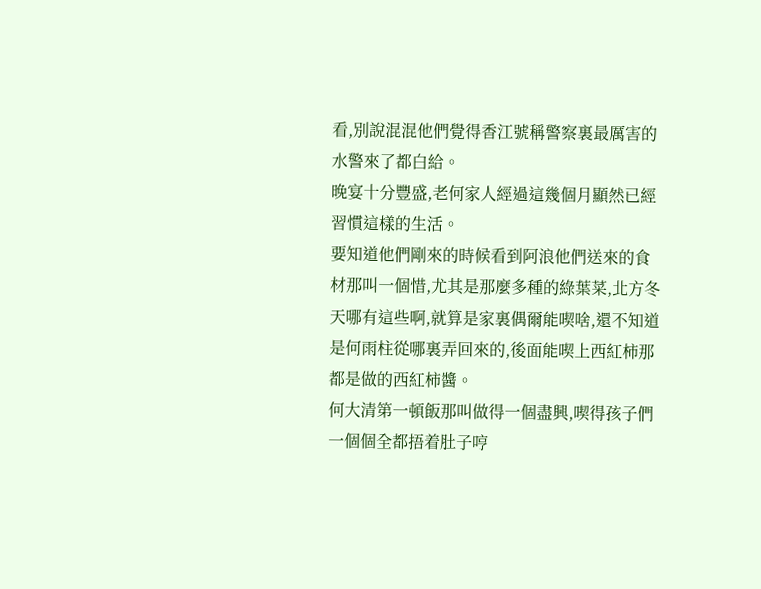看,別說混混他們覺得香江號稱警察裏最厲害的水警來了都白給。
晚宴十分豐盛,老何家人經過這幾個月顯然已經習慣這樣的生活。
要知道他們剛來的時候看到阿浪他們送來的食材那叫一個惜,尤其是那麼多種的綠葉菜,北方冬天哪有這些啊,就算是家裏偶爾能喫啥,還不知道是何雨柱從哪裏弄回來的,後面能喫上西紅柿那都是做的西紅柿醬。
何大清第一頓飯那叫做得一個盡興,喫得孩子們一個個全都捂着肚子哼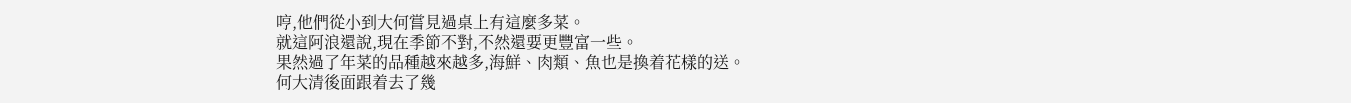哼,他們從小到大何嘗見過桌上有這麼多菜。
就這阿浪還說,現在季節不對,不然還要更豐富一些。
果然過了年菜的品種越來越多,海鮮、肉類、魚也是換着花樣的送。
何大清後面跟着去了幾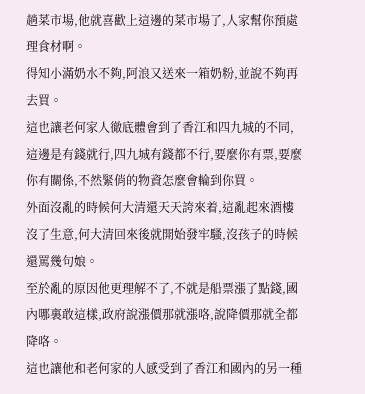趟菜市場,他就喜歡上這邊的菜市場了,人家幫你預處理食材啊。
得知小滿奶水不夠,阿浪又送來一箱奶粉,並說不夠再去買。
這也讓老何家人徹底體會到了香江和四九城的不同,這邊是有錢就行,四九城有錢都不行,要麼你有票,要麼你有關係,不然緊俏的物資怎麼會輪到你買。
外面沒亂的時候何大清還天天誇來着,這亂起來酒樓沒了生意,何大清回來後就開始發牢騷,沒孩子的時候還罵幾句娘。
至於亂的原因他更理解不了,不就是船票漲了點錢,國內哪裏敢這樣,政府說漲價那就漲咯,說降價那就全都降咯。
這也讓他和老何家的人感受到了香江和國內的另一種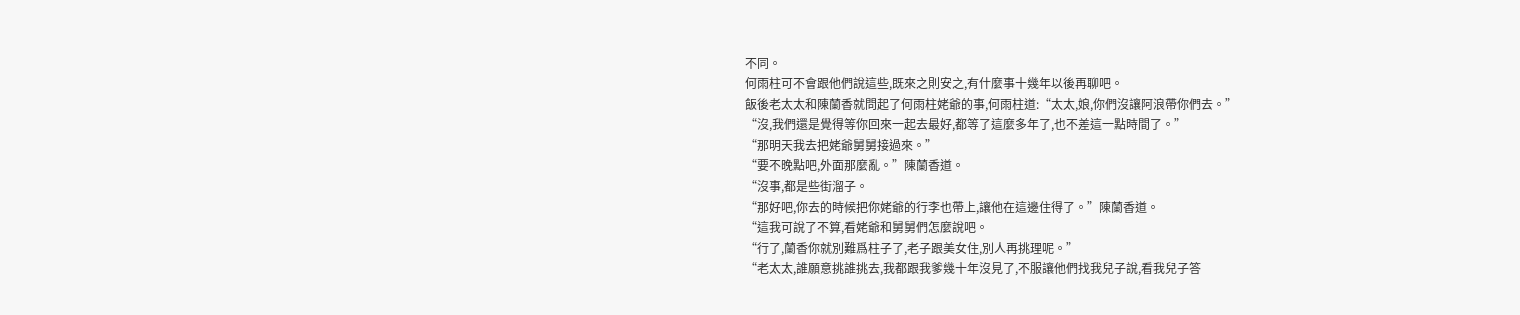不同。
何雨柱可不會跟他們說這些,既來之則安之,有什麼事十幾年以後再聊吧。
飯後老太太和陳蘭香就問起了何雨柱姥爺的事,何雨柱道:“太太,娘,你們沒讓阿浪帶你們去。”
“沒,我們還是覺得等你回來一起去最好,都等了這麼多年了,也不差這一點時間了。”
“那明天我去把姥爺舅舅接過來。”
“要不晚點吧,外面那麼亂。”陳蘭香道。
“沒事,都是些街溜子。
“那好吧,你去的時候把你姥爺的行李也帶上,讓他在這邊住得了。”陳蘭香道。
“這我可說了不算,看姥爺和舅舅們怎麼說吧。
“行了,蘭香你就別難爲柱子了,老子跟美女住,別人再挑理呢。”
“老太太,誰願意挑誰挑去,我都跟我爹幾十年沒見了,不服讓他們找我兒子說,看我兒子答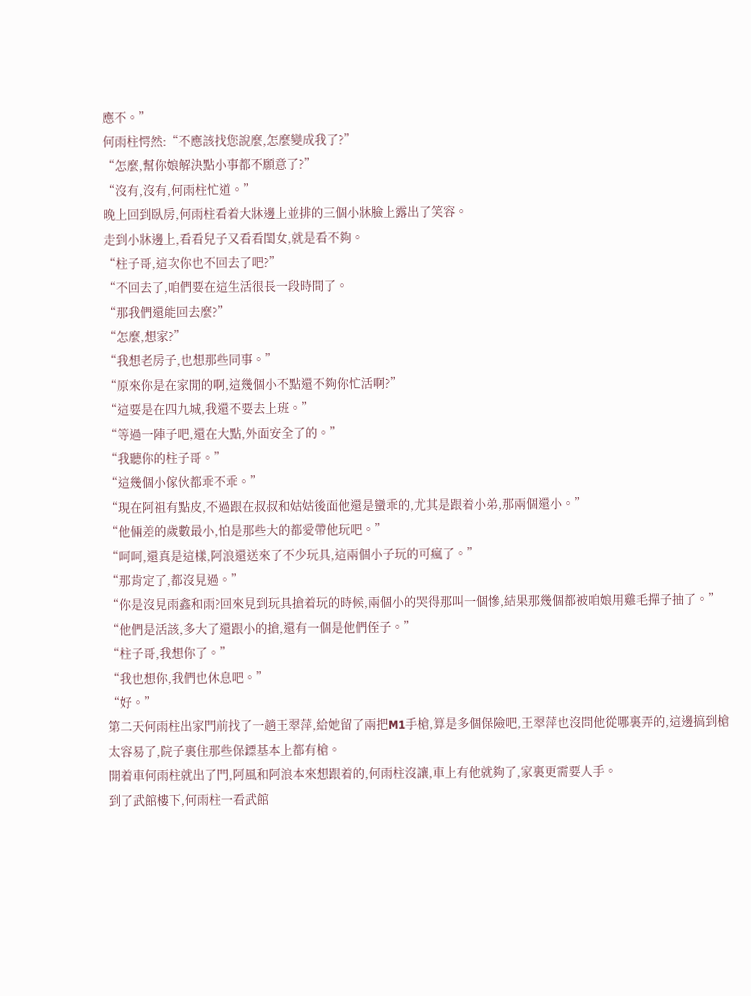應不。”
何雨柱愕然:“不應該找您說麼,怎麼變成我了?”
“怎麼,幫你娘解決點小事都不願意了?”
“沒有,沒有,何雨柱忙道。”
晚上回到臥房,何雨柱看着大牀邊上並排的三個小牀臉上露出了笑容。
走到小牀邊上,看看兒子又看看閨女,就是看不夠。
“柱子哥,這次你也不回去了吧?”
“不回去了,咱們要在這生活很長一段時間了。
“那我們還能回去麼?”
“怎麼,想家?”
“我想老房子,也想那些同事。”
“原來你是在家閒的啊,這幾個小不點還不夠你忙活啊?”
“這要是在四九城,我還不要去上班。”
“等過一陣子吧,還在大點,外面安全了的。”
“我聽你的柱子哥。”
“這幾個小傢伙都乖不乖。”
“現在阿祖有點皮,不過跟在叔叔和姑姑後面他還是蠻乖的,尤其是跟着小弟,那兩個還小。”
“他倆差的歲數最小,怕是那些大的都愛帶他玩吧。”
“呵呵,還真是這樣,阿浪還送來了不少玩具,這兩個小子玩的可瘋了。”
“那肯定了,都沒見過。”
“你是沒見雨鑫和雨?回來見到玩具搶着玩的時候,兩個小的哭得那叫一個慘,結果那幾個都被咱娘用雞毛撣子抽了。”
“他們是活該,多大了還跟小的搶,還有一個是他們侄子。”
“柱子哥,我想你了。”
“我也想你,我們也休息吧。”
“好。”
第二天何雨柱出家門前找了一趟王翠萍,給她留了兩把M1手槍,算是多個保險吧,王翠萍也沒問他從哪裏弄的,這邊搞到槍太容易了,院子裏住那些保鏢基本上都有槍。
開着車何雨柱就出了門,阿風和阿浪本來想跟着的,何雨柱沒讓,車上有他就夠了,家裏更需要人手。
到了武館樓下,何雨柱一看武館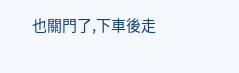也關門了,下車後走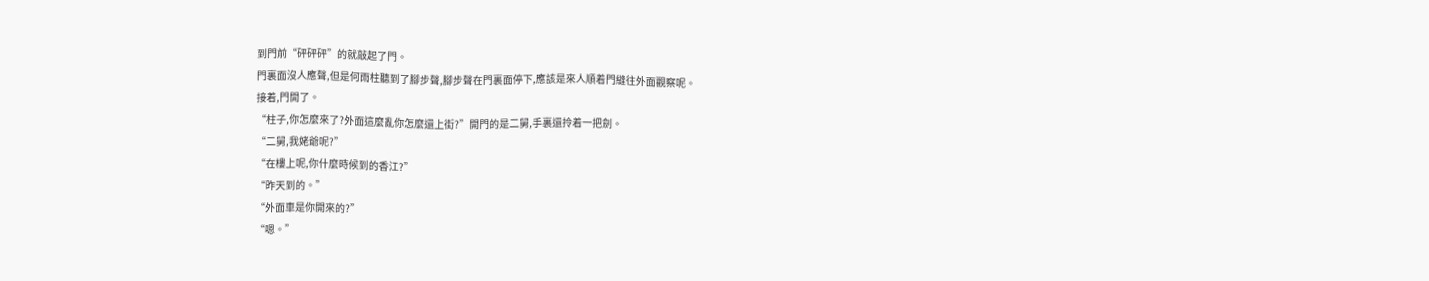到門前“砰砰砰”的就敲起了門。
門裏面沒人應聲,但是何雨柱聽到了腳步聲,腳步聲在門裏面停下,應該是來人順着門縫往外面觀察呢。
接着,門開了。
“柱子,你怎麼來了?外面這麼亂你怎麼還上街?”開門的是二舅,手裏還拎着一把劍。
“二舅,我姥爺呢?”
“在樓上呢,你什麼時候到的香江?”
“昨天到的。”
“外面車是你開來的?”
“嗯。”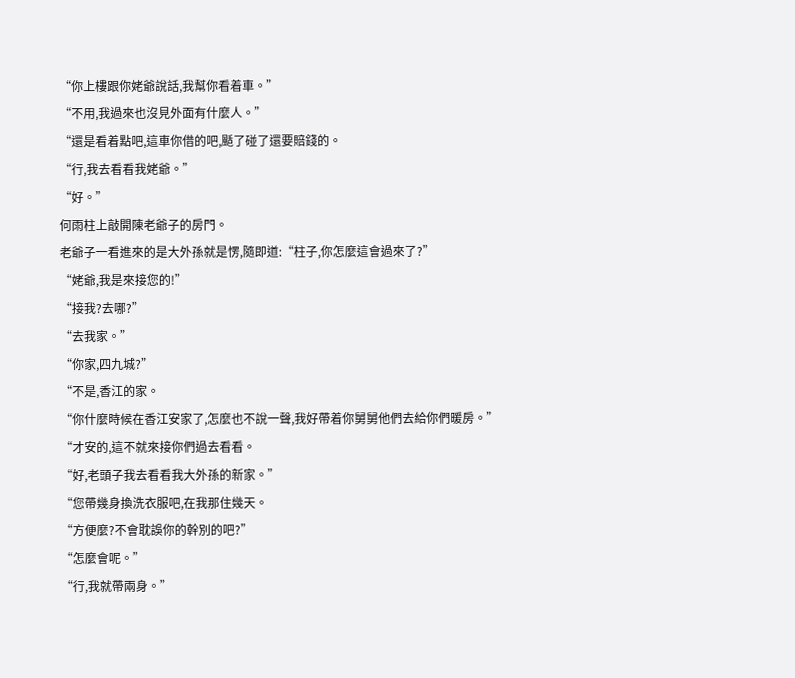“你上樓跟你姥爺說話,我幫你看着車。”
“不用,我過來也沒見外面有什麼人。”
“還是看着點吧,這車你借的吧,颳了碰了還要賠錢的。
“行,我去看看我姥爺。”
“好。”
何雨柱上敲開陳老爺子的房門。
老爺子一看進來的是大外孫就是愣,隨即道:“柱子,你怎麼這會過來了?”
“姥爺,我是來接您的!”
“接我?去哪?”
“去我家。”
“你家,四九城?”
“不是,香江的家。
“你什麼時候在香江安家了,怎麼也不說一聲,我好帶着你舅舅他們去給你們暖房。”
“才安的,這不就來接你們過去看看。
“好,老頭子我去看看我大外孫的新家。”
“您帶幾身換洗衣服吧,在我那住幾天。
“方便麼?不會耽誤你的幹別的吧?”
“怎麼會呢。”
“行,我就帶兩身。”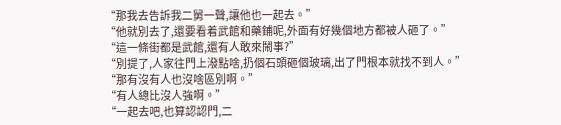“那我去告訴我二舅一聲,讓他也一起去。”
“他就別去了,還要看着武館和藥鋪呢,外面有好幾個地方都被人砸了。”
“這一條街都是武館,還有人敢來鬧事?”
“別提了,人家往門上潑點啥,扔個石頭砸個玻璃,出了門根本就找不到人。”
“那有沒有人也沒啥區別啊。”
“有人總比沒人強啊。”
“一起去吧,也算認認門,二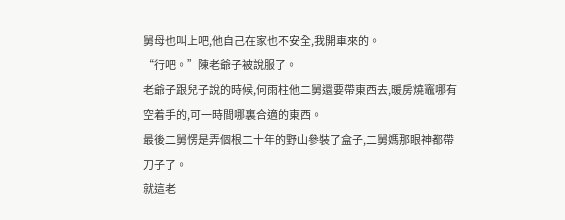舅母也叫上吧,他自己在家也不安全,我開車來的。
“行吧。”陳老爺子被說服了。
老爺子跟兒子說的時候,何雨柱他二舅還要帶東西去,暖房燒竈哪有空着手的,可一時間哪裏合適的東西。
最後二舅愣是弄個根二十年的野山參裝了盒子,二舅媽那眼神都帶刀子了。
就這老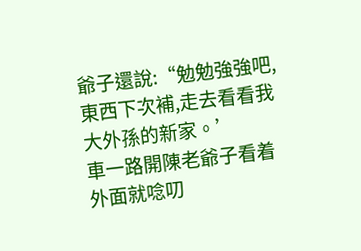爺子還說:“勉勉強強吧,東西下次補,走去看看我大外孫的新家。’
車一路開陳老爺子看着外面就唸叨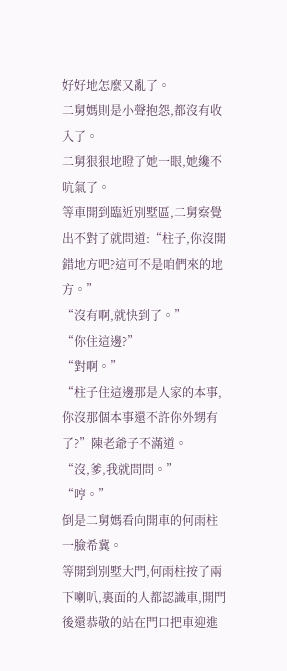好好地怎麼又亂了。
二舅媽則是小聲抱怨,都沒有收入了。
二舅狠狠地瞪了她一眼,她纔不吭氣了。
等車開到臨近別墅區,二舅察覺出不對了就問道:“柱子,你沒開錯地方吧?這可不是咱們來的地方。”
“沒有啊,就快到了。”
“你住這邊?”
“對啊。”
“柱子住這邊那是人家的本事,你沒那個本事還不許你外甥有了?”陳老爺子不滿道。
“沒,爹,我就問問。”
“哼。”
倒是二舅媽看向開車的何雨柱一臉希冀。
等開到別墅大門,何雨柱按了兩下喇叭,裏面的人都認識車,開門後還恭敬的站在門口把車迎進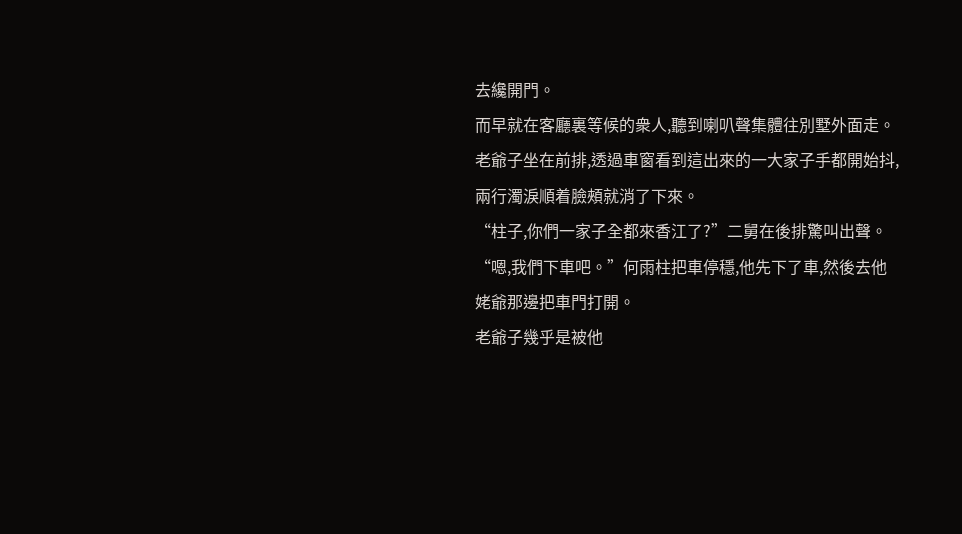去纔開門。
而早就在客廳裏等候的衆人,聽到喇叭聲集體往別墅外面走。
老爺子坐在前排,透過車窗看到這出來的一大家子手都開始抖,兩行濁淚順着臉頰就消了下來。
“柱子,你們一家子全都來香江了?”二舅在後排驚叫出聲。
“嗯,我們下車吧。”何雨柱把車停穩,他先下了車,然後去他姥爺那邊把車門打開。
老爺子幾乎是被他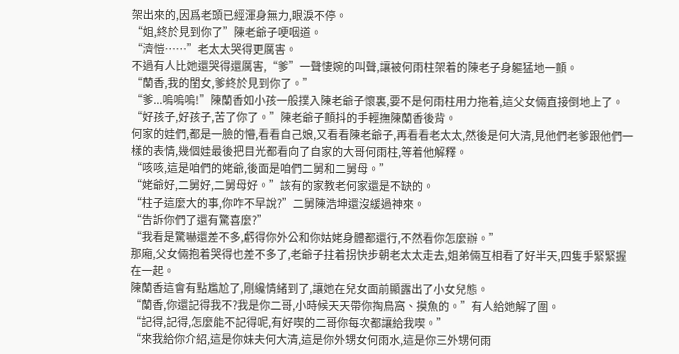架出來的,因爲老頭已經渾身無力,眼淚不停。
“姐,終於見到你了”陳老爺子哽咽道。
“濟愷……”老太太哭得更厲害。
不過有人比她還哭得還厲害,“爹”一聲悽婉的叫聲,讓被何雨柱架着的陳老子身軀猛地一顫。
“蘭香,我的閨女,爹終於見到你了。”
“爹...嗚嗚嗚!”陳蘭香如小孩一般撲入陳老爺子懷裏,要不是何雨柱用力拖着,這父女倆直接倒地上了。
“好孩子,好孩子,苦了你了。”陳老爺子顫抖的手輕撫陳蘭香後背。
何家的娃們,都是一臉的懵,看看自己娘,又看看陳老爺子,再看看老太太,然後是何大清,見他們老爹跟他們一樣的表情,幾個娃最後把目光都看向了自家的大哥何雨柱,等着他解釋。
“咳咳,這是咱們的姥爺,後面是咱們二舅和二舅母。”
“姥爺好,二舅好,二舅母好。”該有的家教老何家還是不缺的。
“柱子這麼大的事,你咋不早說?”二舅陳浩坤還沒緩過神來。
“告訴你們了還有驚喜麼?”
“我看是驚嚇還差不多,虧得你外公和你姑姥身體都還行,不然看你怎麼辦。”
那廂,父女倆抱着哭得也差不多了,老爺子拄着拐快步朝老太太走去,姐弟倆互相看了好半天,四隻手緊緊握在一起。
陳蘭香這會有點尷尬了,剛纔情緒到了,讓她在兒女面前顯露出了小女兒態。
“蘭香,你還記得我不?我是你二哥,小時候天天帶你掏鳥窩、摸魚的。”有人給她解了圍。
“記得,記得,怎麼能不記得呢,有好喫的二哥你每次都讓給我喫。”
“來我給你介紹,這是你妹夫何大清,這是你外甥女何雨水,這是你三外甥何雨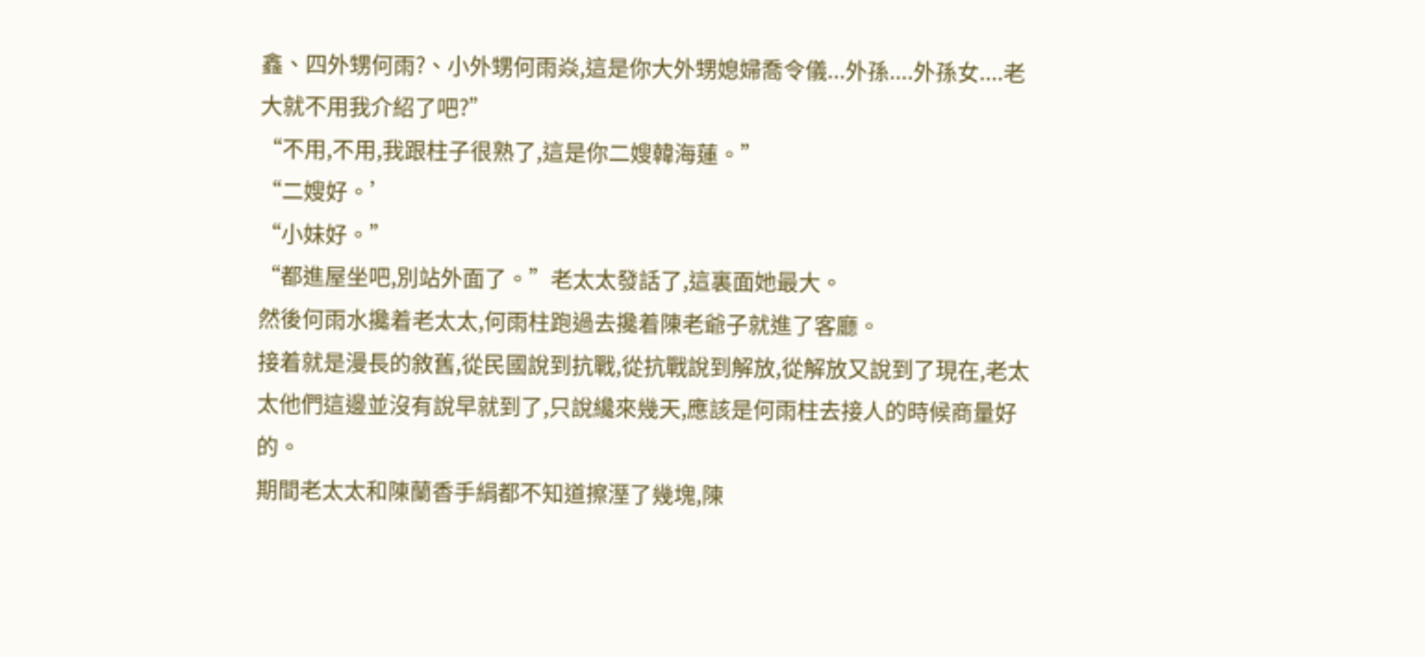鑫、四外甥何雨?、小外甥何雨焱,這是你大外甥媳婦喬令儀...外孫....外孫女....老大就不用我介紹了吧?”
“不用,不用,我跟柱子很熟了,這是你二嫂韓海蓮。”
“二嫂好。’
“小妹好。”
“都進屋坐吧,別站外面了。”老太太發話了,這裏面她最大。
然後何雨水攙着老太太,何雨柱跑過去攙着陳老爺子就進了客廳。
接着就是漫長的敘舊,從民國說到抗戰,從抗戰說到解放,從解放又說到了現在,老太太他們這邊並沒有說早就到了,只說纔來幾天,應該是何雨柱去接人的時候商量好的。
期間老太太和陳蘭香手絹都不知道擦溼了幾塊,陳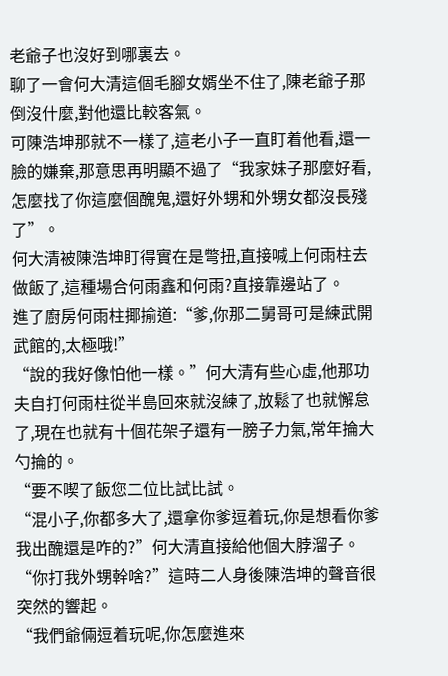老爺子也沒好到哪裏去。
聊了一會何大清這個毛腳女婿坐不住了,陳老爺子那倒沒什麼,對他還比較客氣。
可陳浩坤那就不一樣了,這老小子一直盯着他看,還一臉的嫌棄,那意思再明顯不過了“我家妹子那麼好看,怎麼找了你這麼個醜鬼,還好外甥和外甥女都沒長殘了”。
何大清被陳浩坤盯得實在是彆扭,直接喊上何雨柱去做飯了,這種場合何雨鑫和何雨?直接靠邊站了。
進了廚房何雨柱揶揄道:“爹,你那二舅哥可是練武開武館的,太極哦!”
“說的我好像怕他一樣。”何大清有些心虛,他那功夫自打何雨柱從半島回來就沒練了,放鬆了也就懈怠了,現在也就有十個花架子還有一膀子力氣,常年掄大勺掄的。
“要不喫了飯您二位比試比試。
“混小子,你都多大了,還拿你爹逗着玩,你是想看你爹我出醜還是咋的?”何大清直接給他個大脖溜子。
“你打我外甥幹啥?”這時二人身後陳浩坤的聲音很突然的響起。
“我們爺倆逗着玩呢,你怎麼進來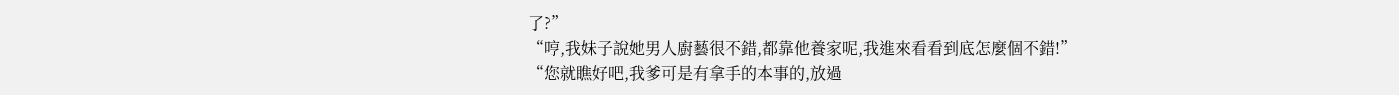了?”
“哼,我妹子說她男人廚藝很不錯,都靠他養家呢,我進來看看到底怎麼個不錯!”
“您就瞧好吧,我爹可是有拿手的本事的,放過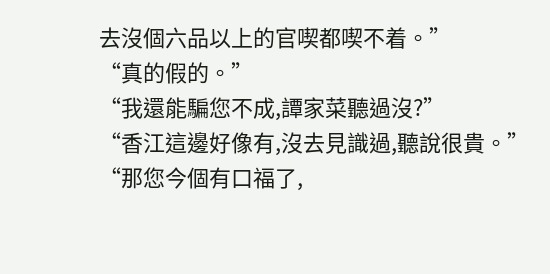去沒個六品以上的官喫都喫不着。”
“真的假的。”
“我還能騙您不成,譚家菜聽過沒?”
“香江這邊好像有,沒去見識過,聽說很貴。”
“那您今個有口福了,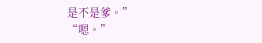是不是爹。”
“嗯。”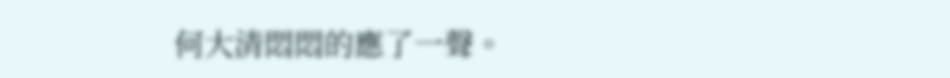何大清悶悶的應了一聲。